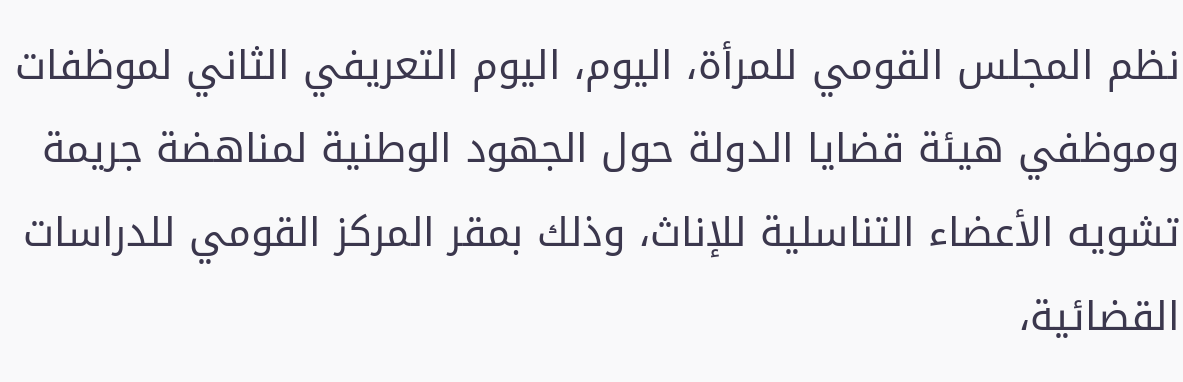نظم المجلس القومي للمرأة، اليوم، اليوم التعريفي الثاني لموظفات وموظفي هيئة قضايا الدولة حول الجهود الوطنية لمناهضة جريمة تشويه الأعضاء التناسلية للإناث، وذلك بمقر المركز القومي للدراسات القضائية،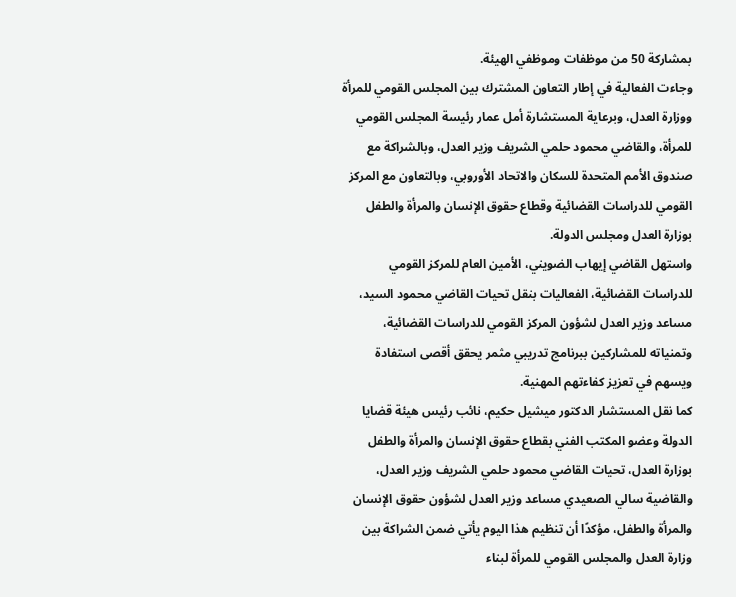بمشاركة 50 من موظفات وموظفي الهيئة.
وجاءت الفعالية في إطار التعاون المشترك بين المجلس القومي للمرأة ووزارة العدل، وبرعاية المستشارة أمل عمار رئيسة المجلس القومي للمرأة، والقاضي محمود حلمي الشريف وزير العدل، وبالشراكة مع صندوق الأمم المتحدة للسكان والاتحاد الأوروبي، وبالتعاون مع المركز القومي للدراسات القضائية وقطاع حقوق الإنسان والمرأة والطفل بوزارة العدل ومجلس الدولة.
واستهل القاضي إيهاب الضويني، الأمين العام للمركز القومي للدراسات القضائية، الفعاليات بنقل تحيات القاضي محمود السيد، مساعد وزير العدل لشؤون المركز القومي للدراسات القضائية، وتمنياته للمشاركين ببرنامج تدريبي مثمر يحقق أقصى استفادة ويسهم في تعزيز كفاءتهم المهنية.
كما نقل المستشار الدكتور ميشيل حكيم، نائب رئيس هيئة قضايا الدولة وعضو المكتب الفني بقطاع حقوق الإنسان والمرأة والطفل بوزارة العدل، تحيات القاضي محمود حلمي الشريف وزير العدل، والقاضية سالي الصعيدي مساعد وزير العدل لشؤون حقوق الإنسان والمرأة والطفل، مؤكدًا أن تنظيم هذا اليوم يأتي ضمن الشراكة بين وزارة العدل والمجلس القومي للمرأة لبناء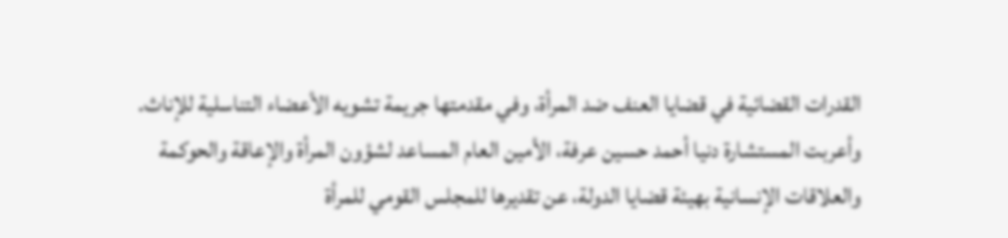القدرات القضائية في قضايا العنف ضد المرأة، وفي مقدمتها جريمة تشويه الأعضاء التناسلية للإناث.
وأعربت المستشارة دنيا أحمد حسين عرفة، الأمين العام المساعد لشؤون المرأة والإعاقة والحوكمة والعلاقات الإنسانية بهيئة قضايا الدولة، عن تقديرها للمجلس القومي للمرأة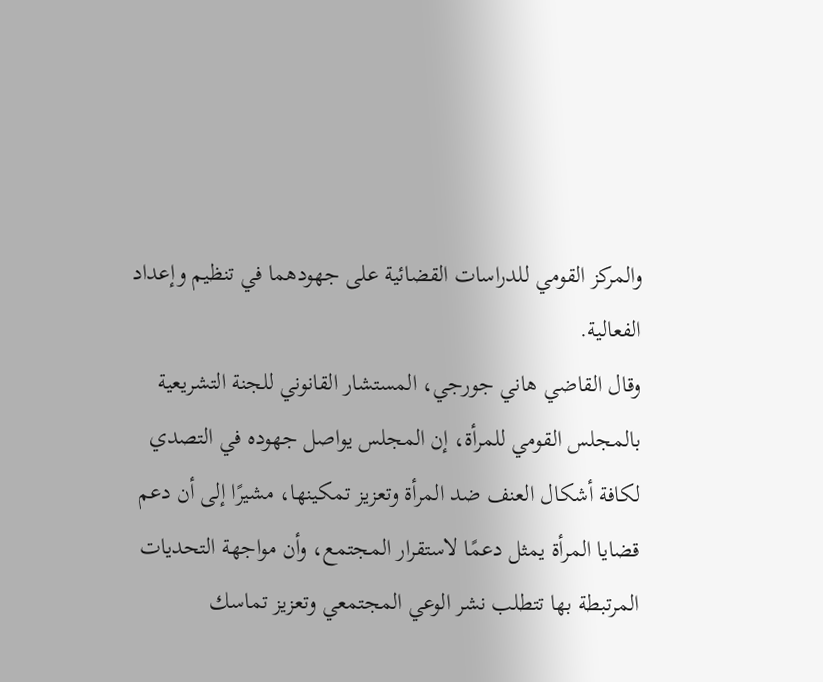والمركز القومي للدراسات القضائية على جهودهما في تنظيم وإعداد الفعالية.
وقال القاضي هاني جورجي، المستشار القانوني للجنة التشريعية بالمجلس القومي للمرأة، إن المجلس يواصل جهوده في التصدي لكافة أشكال العنف ضد المرأة وتعزيز تمكينها، مشيرًا إلى أن دعم قضايا المرأة يمثل دعمًا لاستقرار المجتمع، وأن مواجهة التحديات المرتبطة بها تتطلب نشر الوعي المجتمعي وتعزيز تماسك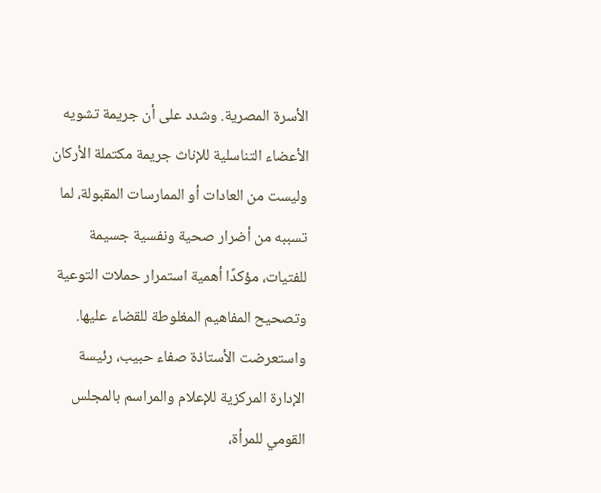الأسرة المصرية. وشدد على أن جريمة تشويه الأعضاء التناسلية للإناث جريمة مكتملة الأركان وليست من العادات أو الممارسات المقبولة، لما تسببه من أضرار صحية ونفسية جسيمة للفتيات، مؤكدًا أهمية استمرار حملات التوعية وتصحيح المفاهيم المغلوطة للقضاء عليها.
واستعرضت الأستاذة صفاء حبيب، رئيسة الإدارة المركزية للإعلام والمراسم بالمجلس القومي للمرأة،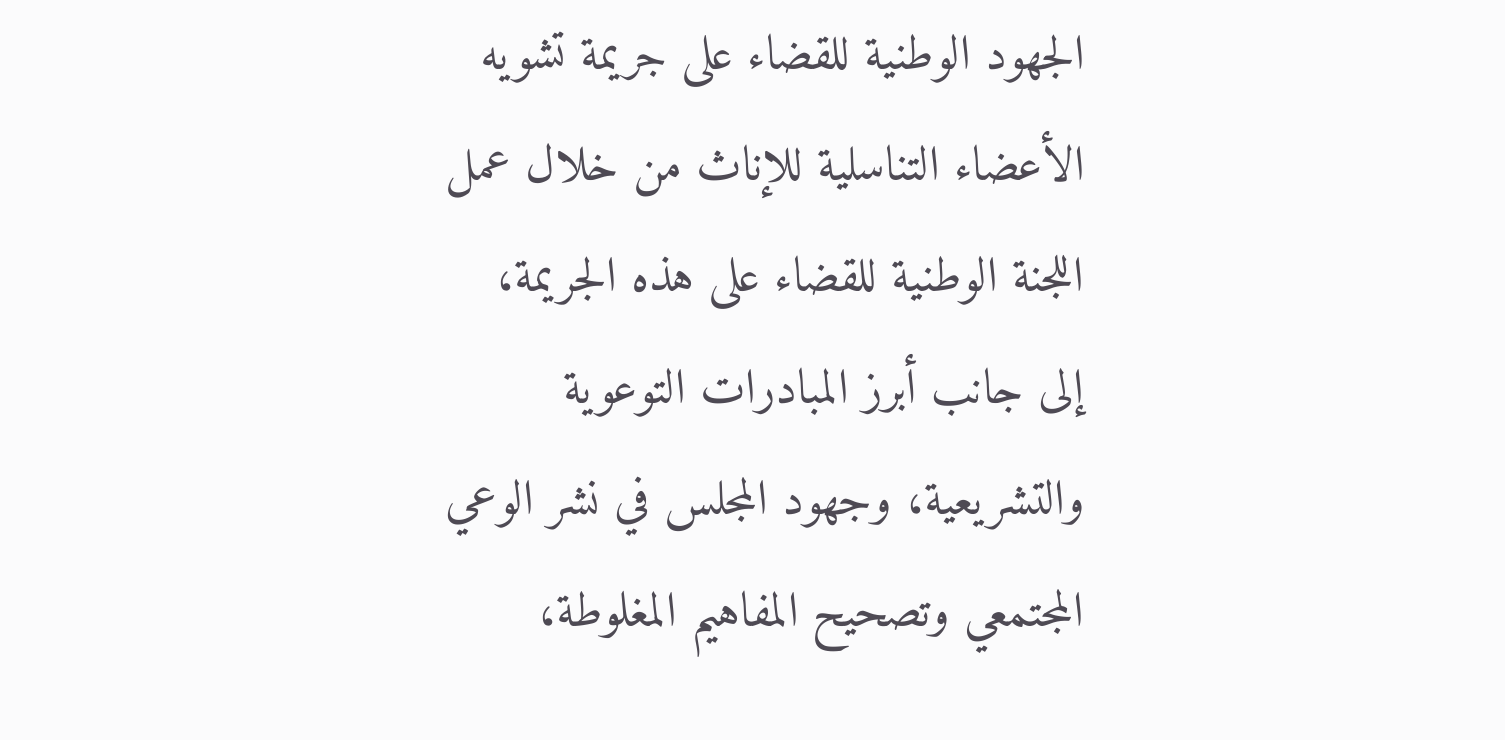الجهود الوطنية للقضاء على جريمة تشويه الأعضاء التناسلية للإناث من خلال عمل اللجنة الوطنية للقضاء على هذه الجريمة، إلى جانب أبرز المبادرات التوعوية والتشريعية، وجهود المجلس في نشر الوعي المجتمعي وتصحيح المفاهيم المغلوطة،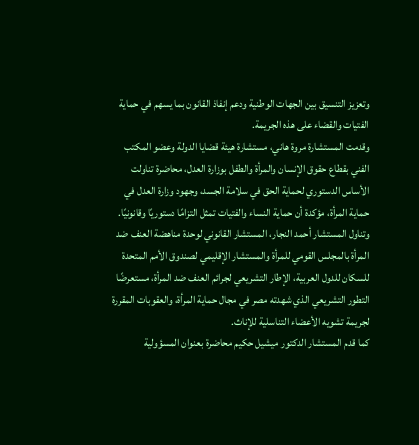وتعزيز التنسيق بين الجهات الوطنية ودعم إنفاذ القانون بما يسهم في حماية الفتيات والقضاء على هذه الجريمة.
وقدمت المستشارة مروة هاني، مستشارة هيئة قضايا الدولة وعضو المكتب الفني بقطاع حقوق الإنسان والمرأة والطفل بوزارة العدل، محاضرة تناولت الأساس الدستوري لحماية الحق في سلامة الجسد، وجهود وزارة العدل في حماية المرأة، مؤكدة أن حماية النساء والفتيات تمثل التزامًا دستوريًا وقانونيًا.
وتناول المستشار أحمد النجار، المستشار القانوني لوحدة مناهضة العنف ضد المرأة بالمجلس القومي للمرأة والمستشار الإقليمي لصندوق الأمم المتحدة للسكان للدول العربية، الإطار التشريعي لجرائم العنف ضد المرأة، مستعرضًا التطور التشريعي الذي شهدته مصر في مجال حماية المرأة، والعقوبات المقررة لجريمة تشويه الأعضاء التناسلية للإناث.
كما قدم المستشار الدكتور ميشيل حكيم محاضرة بعنوان المسؤولية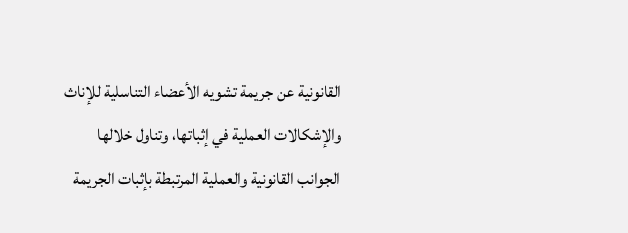القانونية عن جريمة تشويه الأعضاء التناسلية للإناث والإشكالات العملية في إثباتها، وتناول خلالها الجوانب القانونية والعملية المرتبطة بإثبات الجريمة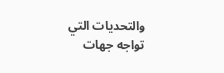والتحديات التي تواجه جهات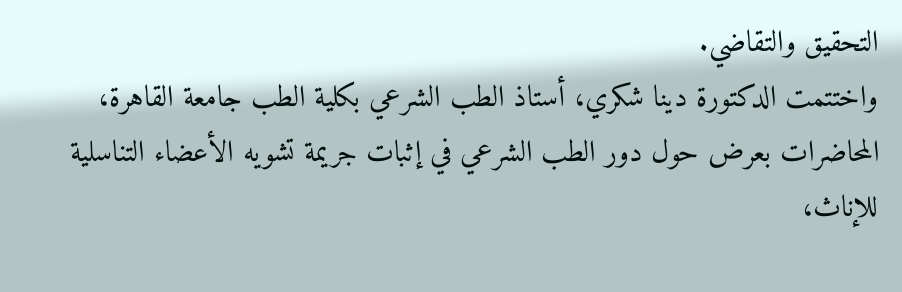التحقيق والتقاضي.
واختتمت الدكتورة دينا شكري، أستاذ الطب الشرعي بكلية الطب جامعة القاهرة، المحاضرات بعرض حول دور الطب الشرعي في إثبات جريمة تشويه الأعضاء التناسلية للإناث،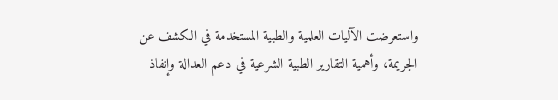واستعرضت الآليات العلمية والطبية المستخدمة في الكشف عن الجريمة، وأهمية التقارير الطبية الشرعية في دعم العدالة وإنفاذ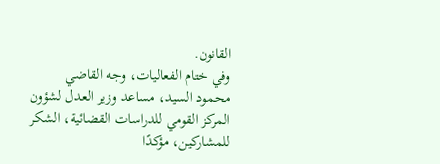القانون.
وفي ختام الفعاليات، وجه القاضي محمود السيد، مساعد وزير العدل لشؤون المركز القومي للدراسات القضائية، الشكر للمشاركين، مؤكدًا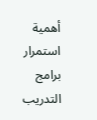أهمية استمرار برامج التدريب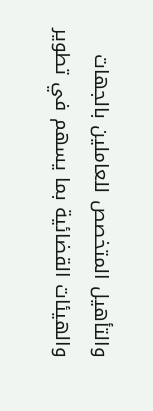والتأهيل المتخصص للعاملين بالجهات والهيئات القضائية بما يسهم في تطوير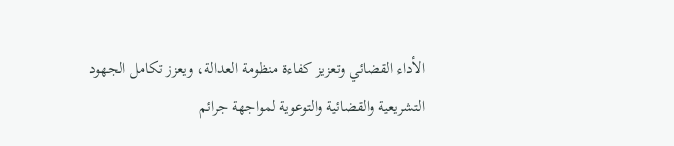الأداء القضائي وتعزيز كفاءة منظومة العدالة، ويعزز تكامل الجهود التشريعية والقضائية والتوعوية لمواجهة جرائم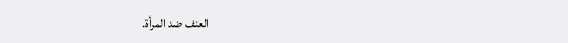العنف ضد المرأة.